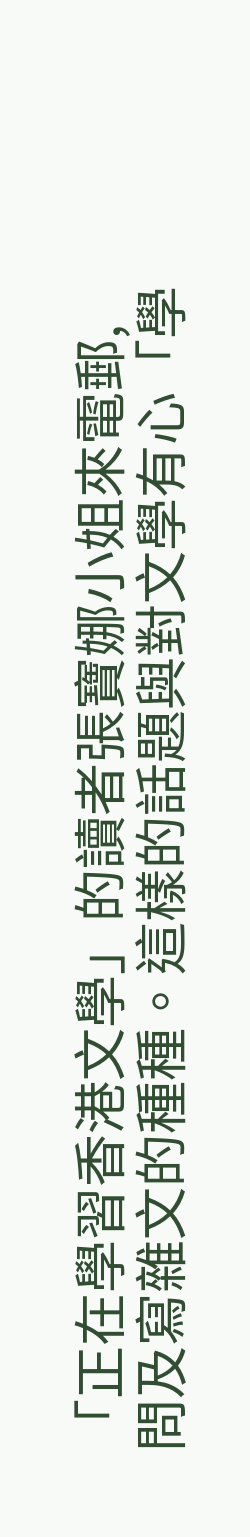「正在學習香港文學」的讀者張寶娜小姐來電郵,問及寫雜文的種種。這樣的話題與對文學有心「學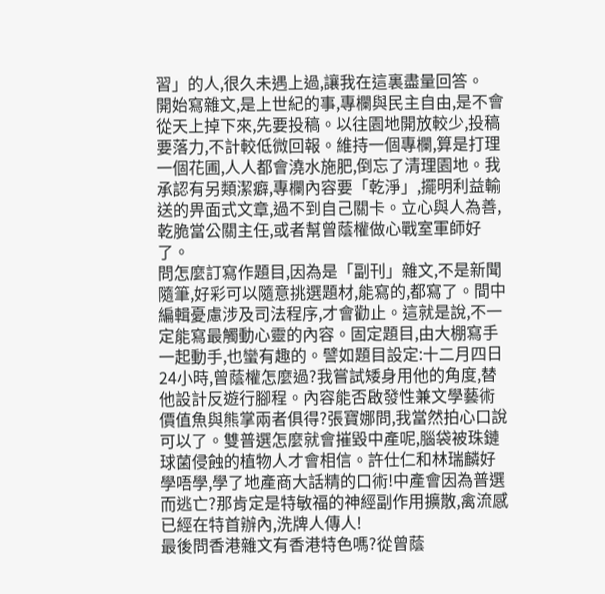習」的人,很久未遇上過,讓我在這裏盡量回答。
開始寫雜文,是上世紀的事,專欄與民主自由,是不會從天上掉下來,先要投稿。以往園地開放較少,投稿要落力,不計較低微回報。維持一個專欄,算是打理一個花圃,人人都會澆水施肥,倒忘了清理園地。我承認有另類潔癖,專欄內容要「乾淨」,擺明利益輸送的畀面式文章,過不到自己關卡。立心與人為善,乾脆當公關主任,或者幫曾蔭權做心戰室軍師好了。
問怎麼訂寫作題目,因為是「副刊」雜文,不是新聞隨筆,好彩可以隨意挑選題材,能寫的,都寫了。間中編輯憂慮涉及司法程序,才會勸止。這就是說,不一定能寫最觸動心靈的內容。固定題目,由大棚寫手一起動手,也蠻有趣的。譬如題目設定:十二月四日24小時,曾蔭權怎麼過?我嘗試矮身用他的角度,替他設計反遊行腳程。內容能否啟發性兼文學藝術價值魚與熊掌兩者俱得?張寶娜問,我當然拍心口說可以了。雙普選怎麼就會摧毀中產呢,腦袋被珠鏈球菌侵蝕的植物人才會相信。許仕仁和林瑞麟好學唔學,學了地產商大話精的口術!中產會因為普選而逃亡?那肯定是特敏福的神經副作用擴散,禽流感已經在特首辦內,洗牌人傳人!
最後問香港雜文有香港特色嗎?從曾蔭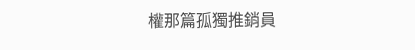權那篇孤獨推銷員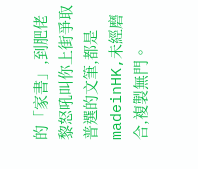的「家書」,到肥佬黎怒吼叫你上街爭取普選的文筆,都是madeinHK,未經磨合,複製無門。